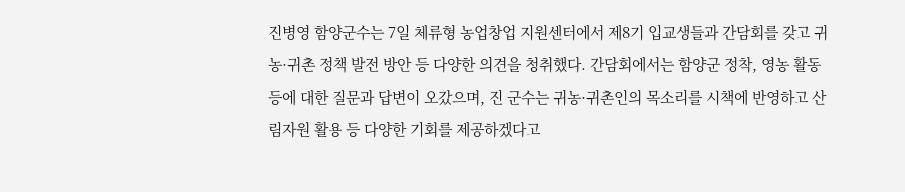진병영 함양군수는 7일 체류형 농업창업 지원센터에서 제8기 입교생들과 간담회를 갖고 귀농·귀촌 정책 발전 방안 등 다양한 의견을 청취했다. 간담회에서는 함양군 정착, 영농 활동 등에 대한 질문과 답변이 오갔으며, 진 군수는 귀농·귀촌인의 목소리를 시책에 반영하고 산림자원 활용 등 다양한 기회를 제공하겠다고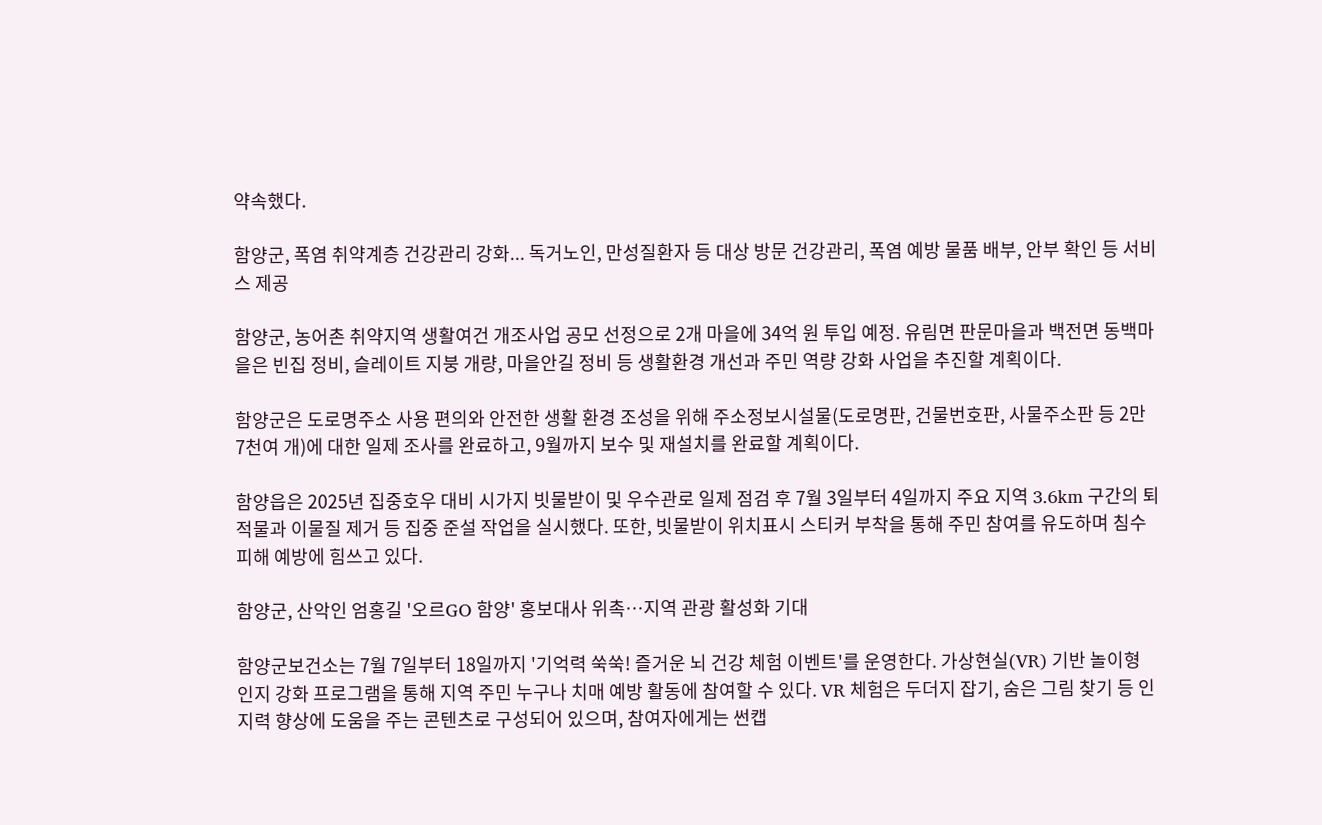약속했다.

함양군, 폭염 취약계층 건강관리 강화... 독거노인, 만성질환자 등 대상 방문 건강관리, 폭염 예방 물품 배부, 안부 확인 등 서비스 제공

함양군, 농어촌 취약지역 생활여건 개조사업 공모 선정으로 2개 마을에 34억 원 투입 예정. 유림면 판문마을과 백전면 동백마을은 빈집 정비, 슬레이트 지붕 개량, 마을안길 정비 등 생활환경 개선과 주민 역량 강화 사업을 추진할 계획이다.

함양군은 도로명주소 사용 편의와 안전한 생활 환경 조성을 위해 주소정보시설물(도로명판, 건물번호판, 사물주소판 등 2만 7천여 개)에 대한 일제 조사를 완료하고, 9월까지 보수 및 재설치를 완료할 계획이다.

함양읍은 2025년 집중호우 대비 시가지 빗물받이 및 우수관로 일제 점검 후 7월 3일부터 4일까지 주요 지역 3.6km 구간의 퇴적물과 이물질 제거 등 집중 준설 작업을 실시했다. 또한, 빗물받이 위치표시 스티커 부착을 통해 주민 참여를 유도하며 침수 피해 예방에 힘쓰고 있다.

함양군, 산악인 엄홍길 '오르GO 함양' 홍보대사 위촉…지역 관광 활성화 기대

함양군보건소는 7월 7일부터 18일까지 '기억력 쑥쑥! 즐거운 뇌 건강 체험 이벤트'를 운영한다. 가상현실(VR) 기반 놀이형 인지 강화 프로그램을 통해 지역 주민 누구나 치매 예방 활동에 참여할 수 있다. VR 체험은 두더지 잡기, 숨은 그림 찾기 등 인지력 향상에 도움을 주는 콘텐츠로 구성되어 있으며, 참여자에게는 썬캡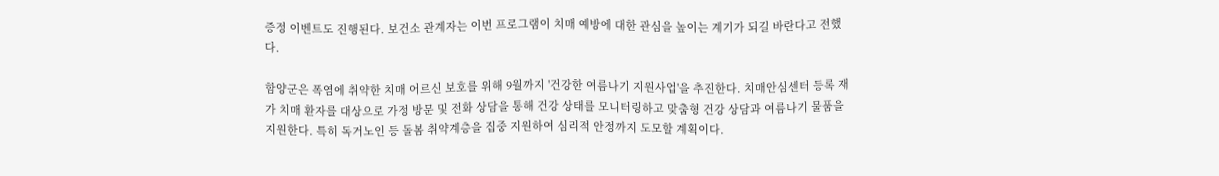증정 이벤트도 진행된다. 보건소 관계자는 이번 프로그램이 치매 예방에 대한 관심을 높이는 계기가 되길 바란다고 전했다.

함양군은 폭염에 취약한 치매 어르신 보호를 위해 9월까지 '건강한 여름나기 지원사업'을 추진한다. 치매안심센터 등록 재가 치매 환자를 대상으로 가정 방문 및 전화 상담을 통해 건강 상태를 모니터링하고 맞춤형 건강 상담과 여름나기 물품을 지원한다. 특히 독거노인 등 돌봄 취약계층을 집중 지원하여 심리적 안정까지 도모할 계획이다.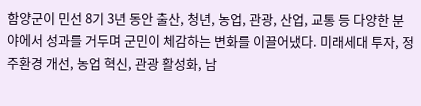함양군이 민선 8기 3년 동안 출산, 청년, 농업, 관광, 산업, 교통 등 다양한 분야에서 성과를 거두며 군민이 체감하는 변화를 이끌어냈다. 미래세대 투자, 정주환경 개선, 농업 혁신, 관광 활성화, 남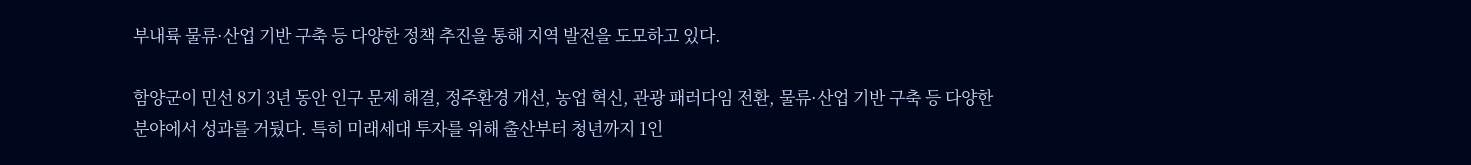부내륙 물류·산업 기반 구축 등 다양한 정책 추진을 통해 지역 발전을 도모하고 있다.

함양군이 민선 8기 3년 동안 인구 문제 해결, 정주환경 개선, 농업 혁신, 관광 패러다임 전환, 물류·산업 기반 구축 등 다양한 분야에서 성과를 거뒀다. 특히 미래세대 투자를 위해 출산부터 청년까지 1인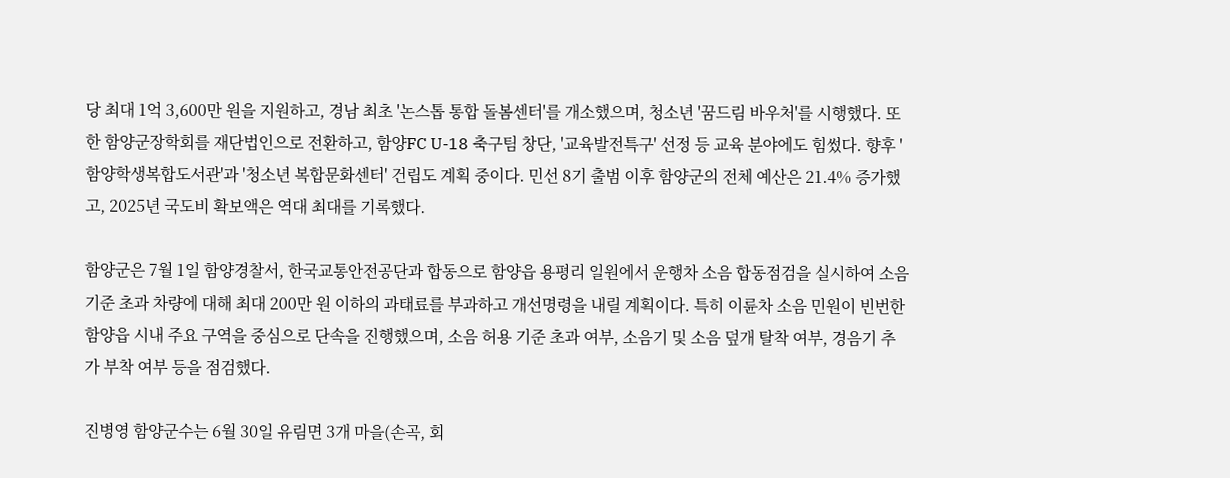당 최대 1억 3,600만 원을 지원하고, 경남 최초 '논스톱 통합 돌봄센터'를 개소했으며, 청소년 '꿈드림 바우처'를 시행했다. 또한 함양군장학회를 재단법인으로 전환하고, 함양FC U-18 축구팀 창단, '교육발전특구' 선정 등 교육 분야에도 힘썼다. 향후 '함양학생복합도서관'과 '청소년 복합문화센터' 건립도 계획 중이다. 민선 8기 출범 이후 함양군의 전체 예산은 21.4% 증가했고, 2025년 국도비 확보액은 역대 최대를 기록했다.

함양군은 7월 1일 함양경찰서, 한국교통안전공단과 합동으로 함양읍 용평리 일원에서 운행차 소음 합동점검을 실시하여 소음 기준 초과 차량에 대해 최대 200만 원 이하의 과태료를 부과하고 개선명령을 내릴 계획이다. 특히 이륜차 소음 민원이 빈번한 함양읍 시내 주요 구역을 중심으로 단속을 진행했으며, 소음 허용 기준 초과 여부, 소음기 및 소음 덮개 탈착 여부, 경음기 추가 부착 여부 등을 점검했다.

진병영 함양군수는 6월 30일 유림면 3개 마을(손곡, 회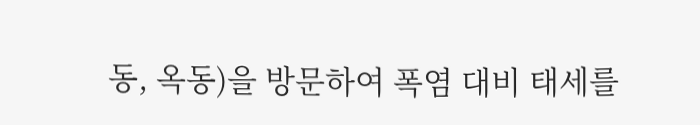동, 옥동)을 방문하여 폭염 대비 태세를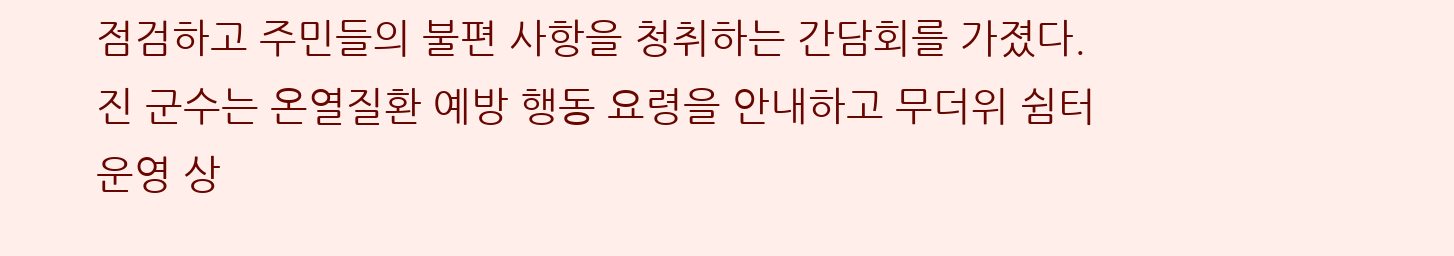점검하고 주민들의 불편 사항을 청취하는 간담회를 가졌다. 진 군수는 온열질환 예방 행동 요령을 안내하고 무더위 쉼터 운영 상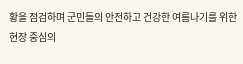황을 점검하며 군민들의 안전하고 건강한 여름나기를 위한 현장 중심의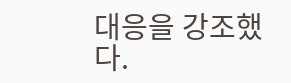대응을 강조했다.